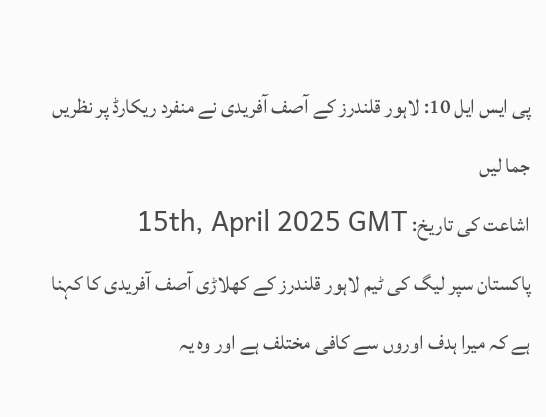پی ایس ایل 10: لاہور قلندرز کے آصف آفریدی نے منفرد ریکارڈ پر نظریں جما لیں
اشاعت کی تاریخ: 15th, April 2025 GMT
پاکستان سپر لیگ کی ٹیم لاہور قلندرز کے کھلاڑی آصف آفریدی کا کہنا ہے کہ میرا ہدف اوروں سے کافی مختلف ہے اور وہ یہ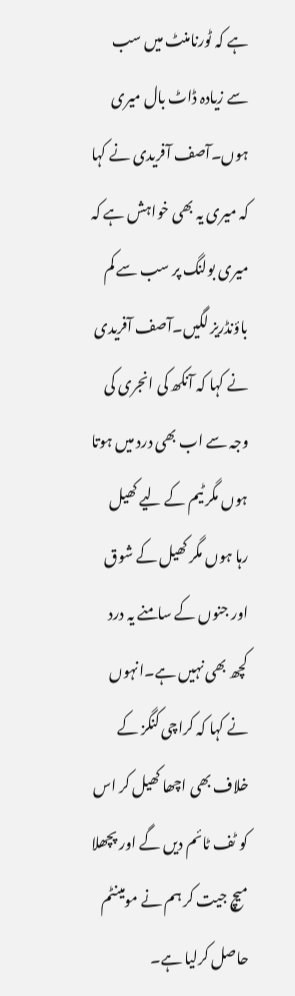ہے کہ ٹورنامنٹ میں سب سے زیادہ ڈاٹ بال میری ہوں۔آصف آفریدی نے کہا کہ میری یہ بھی خواہش ہے کہ میری بولنگ پر سب سے کم باؤنڈریز لگیں۔آصف آفریدی نے کہا کہ آنکھ کی انجری کی وجہ سے اب بھی درد میں ہوتا ہوں مگر ٹیم کے لیے کھیل رہا ہوں مگر کھیل کے شوق اور جنوں کے سامنے یہ درد کچھ بھی نہیں ہے۔انہوں نے کہا کہ کراچی کنگز کے خلاف بھی اچھا کھیل کر اس کو ٹف ٹائم دیں گے اور پچھلا میچ جیت کر ہم نے مومینٹم حاصل کرلیا ہے۔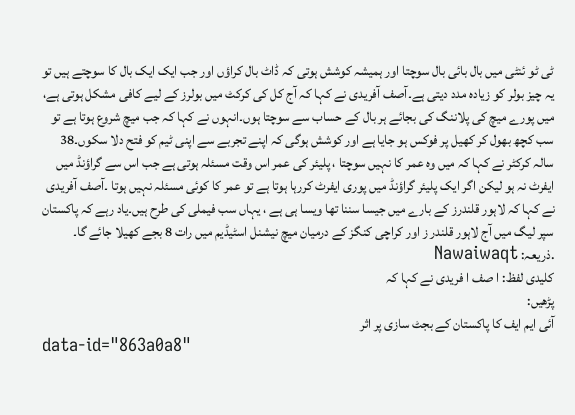ٹی ٹو ئنٹی میں بال بائی بال سوچتا اور ہمیشہ کوشش ہوتی کہ ڈاٹ بال کراؤں اور جب ایک ایک بال کا سوچتے ہیں تو یہ چیز بولر کو زیادہ مدد دیتی ہے۔آصف آفریدی نے کہا کہ آج کل کی کرکٹ میں بولرز کے لیے کافی مشکل ہوتی ہے، میں پورے میچ کی پلاننگ کی بجائے ہر بال کے حساب سے سوچتا ہوں۔انہوں نے کہا کہ جب میچ شروع ہوتا ہے تو سب کچھ بھول کر کھیل پر فوکس ہو جایا ہے اور کوشش ہوگی کہ اپنے تجربے سے اپنی ٹیم کو فتح دلا سکوں۔38 سالہ کرکٹر نے کہا کہ میں وہ عمر کا نہیں سوچتا ، پلیئر کی عمر اس وقت مسئلہ ہوتی ہے جب اس سے گراؤنڈ میں ایفرٹ نہ ہو لیکن اگر ایک پلیئر گراؤنڈ میں پوری ایفرٹ کررہا ہوتا ہے تو عمر کا کوئی مسئلہ نہیں ہوتا ۔آصف آفریدی نے کہا کہ لاہور قلندرز کے بارے میں جیسا سننا تھا ویسا ہی ہے ، یہاں سب فیملی کی طرح ہیں۔یاد رہے کہ پاکستان سپر لیگ میں آج لاہور قلندر ز اور کراچی کنگز کے درمیان میچ نیشنل اسٹیڈیم میں رات 8 بجے کھیلا جائے گا۔
.ذریعہ: Nawaiwaqt
کلیدی لفظ: ا صف ا فریدی نے کہا کہ
پڑھیں:
آئی ایم ایف کا پاکستان کے بجٹ سازی پر اثر
data-id="863a0a8"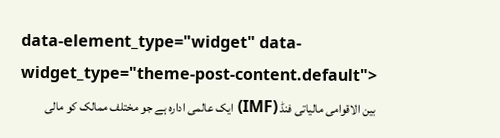data-element_type="widget" data-widget_type="theme-post-content.default">
بین الاقوامی مالیاتی فنڈ (IMF) ایک عالمی ادارہ ہے جو مختلف ممالک کو مالی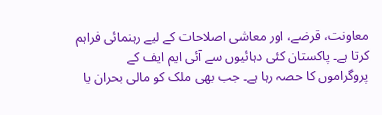معاونت، قرضے، اور معاشی اصلاحات کے لیے رہنمائی فراہم کرتا ہے۔ پاکستان کئی دہائیوں سے آئی ایم ایف کے پروگراموں کا حصہ رہا ہے۔ جب بھی ملک کو مالی بحران یا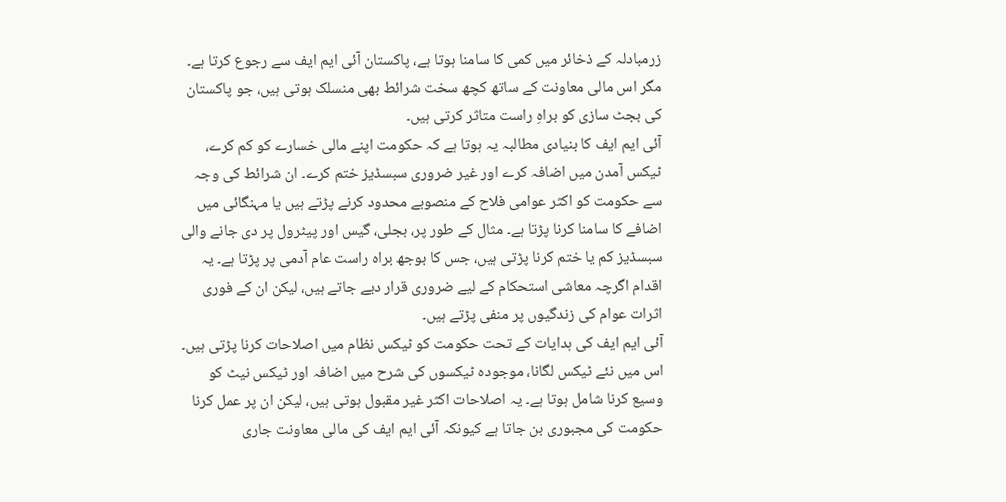زرمبادلہ کے ذخائر میں کمی کا سامنا ہوتا ہے، پاکستان آئی ایم ایف سے رجوع کرتا ہے۔ مگر اس مالی معاونت کے ساتھ کچھ سخت شرائط بھی منسلک ہوتی ہیں، جو پاکستان کی بجٹ سازی کو براہِ راست متاثر کرتی ہیں۔
آئی ایم ایف کا بنیادی مطالبہ یہ ہوتا ہے کہ حکومت اپنے مالی خسارے کو کم کرے، ٹیکس آمدن میں اضافہ کرے اور غیر ضروری سبسڈیز ختم کرے۔ ان شرائط کی وجہ سے حکومت کو اکثر عوامی فلاح کے منصوبے محدود کرنے پڑتے ہیں یا مہنگائی میں اضافے کا سامنا کرنا پڑتا ہے۔ مثال کے طور پر، بجلی، گیس اور پیٹرول پر دی جانے والی سبسڈیز کم یا ختم کرنا پڑتی ہیں، جس کا بوجھ براہ راست عام آدمی پر پڑتا ہے۔ یہ اقدام اگرچہ معاشی استحکام کے لیے ضروری قرار دیے جاتے ہیں، لیکن ان کے فوری اثرات عوام کی زندگیوں پر منفی پڑتے ہیں۔
آئی ایم ایف کی ہدایات کے تحت حکومت کو ٹیکس نظام میں اصلاحات کرنا پڑتی ہیں۔ اس میں نئے ٹیکس لگانا، موجودہ ٹیکسوں کی شرح میں اضافہ اور ٹیکس نیٹ کو وسیع کرنا شامل ہوتا ہے۔ یہ اصلاحات اکثر غیر مقبول ہوتی ہیں، لیکن ان پر عمل کرنا حکومت کی مجبوری بن جاتا ہے کیونکہ آئی ایم ایف کی مالی معاونت جاری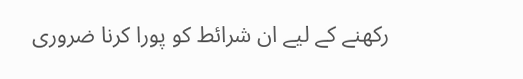رکھنے کے لیے ان شرائط کو پورا کرنا ضروری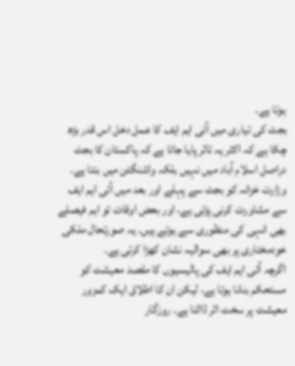ہوتا ہے۔
بجٹ کی تیاری میں آئی ایم ایف کا عمل دخل اس قدر بڑھ چکا ہے کہ اکثر یہ تاثر پایا جاتا ہے کہ پاکستان کا بجٹ دراصل اسلام آباد میں نہیں بلکہ واشنگٹن میں بنتا ہے۔ وزارت خزانہ کو بجٹ سے پہلے اور بعد میں آئی ایم ایف سے مشاورت کرنی پڑتی ہے، اور بعض اوقات تو اہم فیصلے بھی انہی کی منظوری سے ہوتے ہیں۔ یہ صورتحال ملکی خودمختاری پر بھی سوالیہ نشان کھڑا کرتی ہے۔
اگرچہ آئی ایم ایف کی پالیسیوں کا مقصد معیشت کو مستحکم بنانا ہوتا ہے، لیکن ان کا اطلاق ایک کمزور معیشت پر سخت اثر ڈالتا ہے۔ روزگار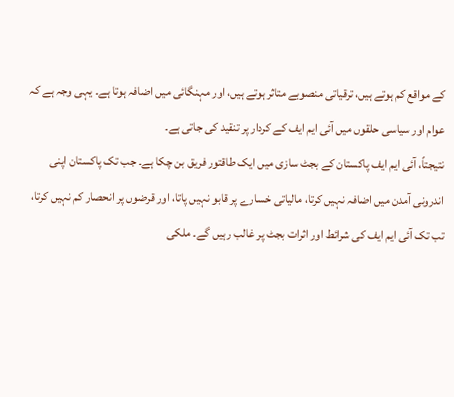کے مواقع کم ہوتے ہیں، ترقیاتی منصوبے متاثر ہوتے ہیں، اور مہنگائی میں اضافہ ہوتا ہے۔ یہی وجہ ہے کہ عوام اور سیاسی حلقوں میں آئی ایم ایف کے کردار پر تنقید کی جاتی ہے۔
نتیجتاً، آئی ایم ایف پاکستان کے بجٹ سازی میں ایک طاقتور فریق بن چکا ہے۔ جب تک پاکستان اپنی اندرونی آمدن میں اضافہ نہیں کرتا، مالیاتی خسارے پر قابو نہیں پاتا، اور قرضوں پر انحصار کم نہیں کرتا، تب تک آئی ایم ایف کی شرائط اور اثرات بجٹ پر غالب رہیں گے۔ ملکی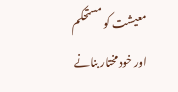معیشت کو مستحکم اور خودمختار بنانے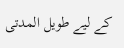کے لیے طویل المدتی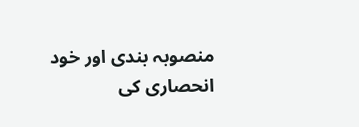منصوبہ بندی اور خود انحصاری کی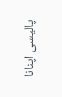پالیسی اپنانا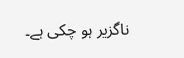ناگزیر ہو چکی ہے۔